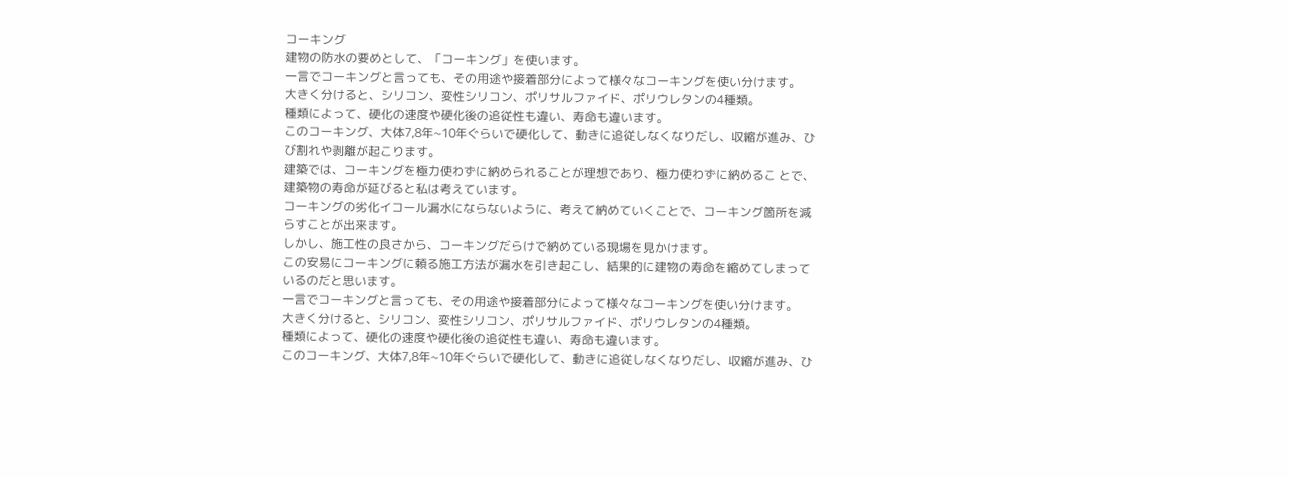コーキング
建物の防水の要めとして、「コーキング」を使います。
一言でコーキングと言っても、その用途や接着部分によって様々なコーキングを使い分けます。
大きく分けると、シリコン、変性シリコン、ポリサルファイド、ポリウレタンの4種類。
種類によって、硬化の速度や硬化後の追従性も違い、寿命も違います。
このコーキング、大体7,8年~10年ぐらいで硬化して、動きに追従しなくなりだし、収縮が進み、ひび割れや剥離が起こります。
建築では、コーキングを極力使わずに納められることが理想であり、極力使わずに納めるこ とで、建築物の寿命が延びると私は考えています。
コーキングの劣化イコール漏水にならないように、考えて納めていくことで、コーキング箇所を減らすことが出来ます。
しかし、施工性の良さから、コーキングだらけで納めている現場を見かけます。
この安易にコーキングに頼る施工方法が漏水を引き起こし、結果的に建物の寿命を縮めてしまっているのだと思います。
一言でコーキングと言っても、その用途や接着部分によって様々なコーキングを使い分けます。
大きく分けると、シリコン、変性シリコン、ポリサルファイド、ポリウレタンの4種類。
種類によって、硬化の速度や硬化後の追従性も違い、寿命も違います。
このコーキング、大体7,8年~10年ぐらいで硬化して、動きに追従しなくなりだし、収縮が進み、ひ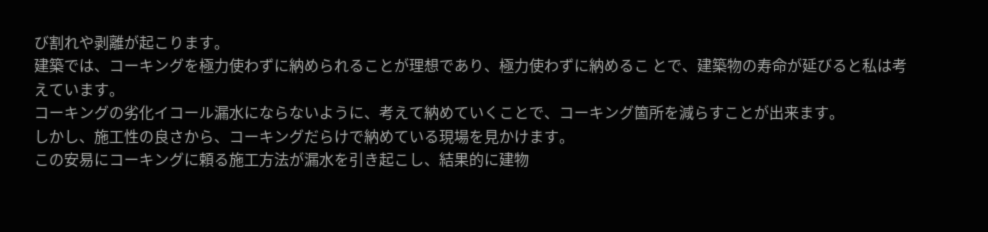び割れや剥離が起こります。
建築では、コーキングを極力使わずに納められることが理想であり、極力使わずに納めるこ とで、建築物の寿命が延びると私は考えています。
コーキングの劣化イコール漏水にならないように、考えて納めていくことで、コーキング箇所を減らすことが出来ます。
しかし、施工性の良さから、コーキングだらけで納めている現場を見かけます。
この安易にコーキングに頼る施工方法が漏水を引き起こし、結果的に建物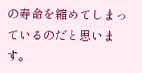の寿命を縮めてしまっているのだと思います。